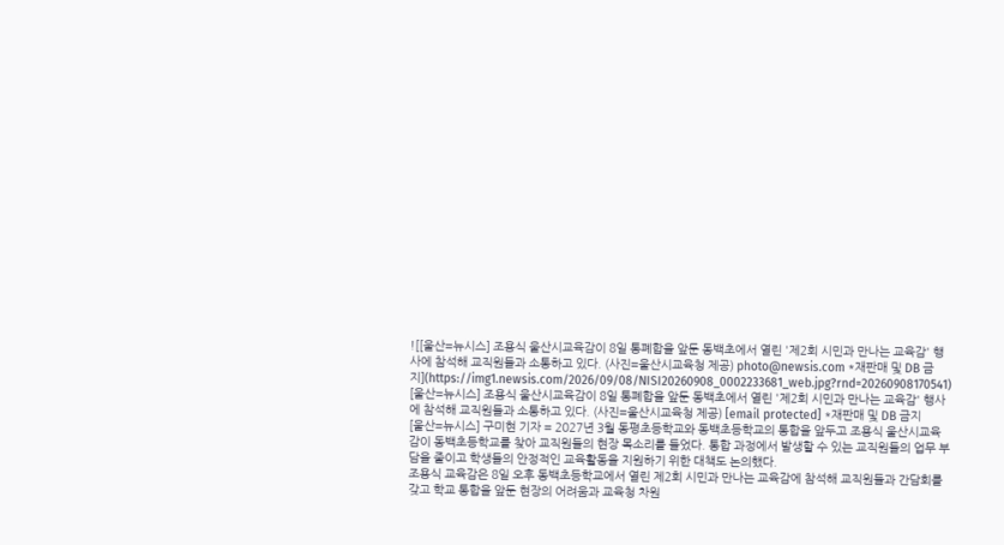![[울산=뉴시스] 조용식 울산시교육감이 8일 통폐합을 앞둔 동백초에서 열린 '제2회 시민과 만나는 교육감' 행사에 참석해 교직원들과 소통하고 있다. (사진=울산시교육청 제공) photo@newsis.com *재판매 및 DB 금지](https://img1.newsis.com/2026/09/08/NISI20260908_0002233681_web.jpg?rnd=20260908170541)
[울산=뉴시스] 조용식 울산시교육감이 8일 통폐합을 앞둔 동백초에서 열린 '제2회 시민과 만나는 교육감' 행사에 참석해 교직원들과 소통하고 있다. (사진=울산시교육청 제공) [email protected] *재판매 및 DB 금지
[울산=뉴시스] 구미현 기자 = 2027년 3월 동평초등학교와 동백초등학교의 통합을 앞두고 조용식 울산시교육감이 동백초등학교를 찾아 교직원들의 현장 목소리를 들었다. 통합 과정에서 발생할 수 있는 교직원들의 업무 부담을 줄이고 학생들의 안정적인 교육활동을 지원하기 위한 대책도 논의했다.
조용식 교육감은 8일 오후 동백초등학교에서 열린 제2회 시민과 만나는 교육감에 참석해 교직원들과 간담회를 갖고 학교 통합을 앞둔 현장의 어려움과 교육청 차원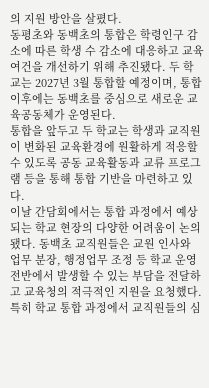의 지원 방안을 살폈다.
동평초와 동백초의 통합은 학령인구 감소에 따른 학생 수 감소에 대응하고 교육 여건을 개선하기 위해 추진됐다. 두 학교는 2027년 3월 통합할 예정이며, 통합 이후에는 동백초를 중심으로 새로운 교육공동체가 운영된다.
통합을 앞두고 두 학교는 학생과 교직원이 변화된 교육환경에 원활하게 적응할 수 있도록 공동 교육활동과 교류 프로그램 등을 통해 통합 기반을 마련하고 있다.
이날 간담회에서는 통합 과정에서 예상되는 학교 현장의 다양한 어려움이 논의됐다. 동백초 교직원들은 교원 인사와 업무 분장, 행정업무 조정 등 학교 운영 전반에서 발생할 수 있는 부담을 전달하고 교육청의 적극적인 지원을 요청했다.
특히 학교 통합 과정에서 교직원들의 심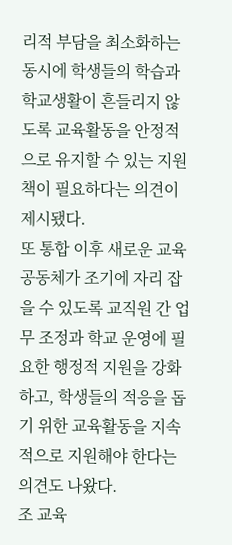리적 부담을 최소화하는 동시에 학생들의 학습과 학교생활이 흔들리지 않도록 교육활동을 안정적으로 유지할 수 있는 지원책이 필요하다는 의견이 제시됐다.
또 통합 이후 새로운 교육공동체가 조기에 자리 잡을 수 있도록 교직원 간 업무 조정과 학교 운영에 필요한 행정적 지원을 강화하고, 학생들의 적응을 돕기 위한 교육활동을 지속적으로 지원해야 한다는 의견도 나왔다.
조 교육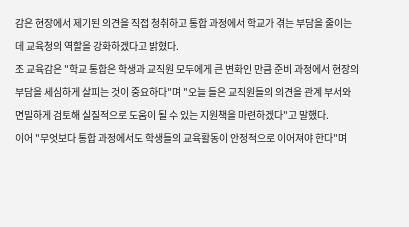감은 현장에서 제기된 의견을 직접 청취하고 통합 과정에서 학교가 겪는 부담을 줄이는 데 교육청의 역할을 강화하겠다고 밝혔다.
조 교육감은 "학교 통합은 학생과 교직원 모두에게 큰 변화인 만큼 준비 과정에서 현장의 부담을 세심하게 살피는 것이 중요하다"며 "오늘 들은 교직원들의 의견을 관계 부서와 면밀하게 검토해 실질적으로 도움이 될 수 있는 지원책을 마련하겠다"고 말했다.
이어 "무엇보다 통합 과정에서도 학생들의 교육활동이 안정적으로 이어져야 한다"며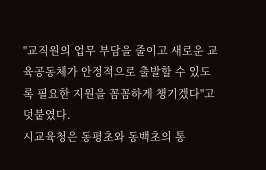"교직원의 업무 부담을 줄이고 새로운 교육공동체가 안정적으로 출발할 수 있도록 필요한 지원을 꼼꼼하게 챙기겠다"고 덧붙였다.
시교육청은 동평초와 동백초의 통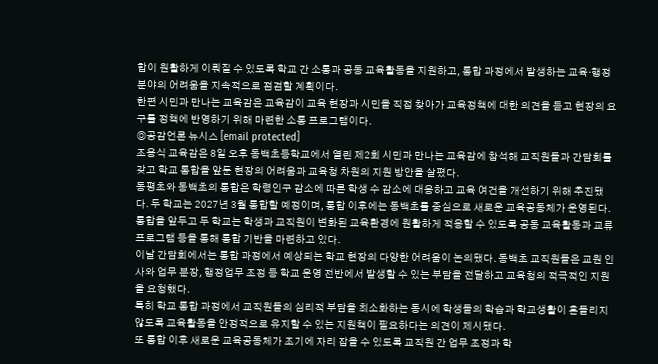합이 원활하게 이뤄질 수 있도록 학교 간 소통과 공동 교육활동을 지원하고, 통합 과정에서 발생하는 교육·행정 분야의 어려움을 지속적으로 점검할 계획이다.
한편 시민과 만나는 교육감은 교육감이 교육 현장과 시민을 직접 찾아가 교육정책에 대한 의견을 듣고 현장의 요구를 정책에 반영하기 위해 마련한 소통 프로그램이다.
◎공감언론 뉴시스 [email protected]
조용식 교육감은 8일 오후 동백초등학교에서 열린 제2회 시민과 만나는 교육감에 참석해 교직원들과 간담회를 갖고 학교 통합을 앞둔 현장의 어려움과 교육청 차원의 지원 방안을 살폈다.
동평초와 동백초의 통합은 학령인구 감소에 따른 학생 수 감소에 대응하고 교육 여건을 개선하기 위해 추진됐다. 두 학교는 2027년 3월 통합할 예정이며, 통합 이후에는 동백초를 중심으로 새로운 교육공동체가 운영된다.
통합을 앞두고 두 학교는 학생과 교직원이 변화된 교육환경에 원활하게 적응할 수 있도록 공동 교육활동과 교류 프로그램 등을 통해 통합 기반을 마련하고 있다.
이날 간담회에서는 통합 과정에서 예상되는 학교 현장의 다양한 어려움이 논의됐다. 동백초 교직원들은 교원 인사와 업무 분장, 행정업무 조정 등 학교 운영 전반에서 발생할 수 있는 부담을 전달하고 교육청의 적극적인 지원을 요청했다.
특히 학교 통합 과정에서 교직원들의 심리적 부담을 최소화하는 동시에 학생들의 학습과 학교생활이 흔들리지 않도록 교육활동을 안정적으로 유지할 수 있는 지원책이 필요하다는 의견이 제시됐다.
또 통합 이후 새로운 교육공동체가 조기에 자리 잡을 수 있도록 교직원 간 업무 조정과 학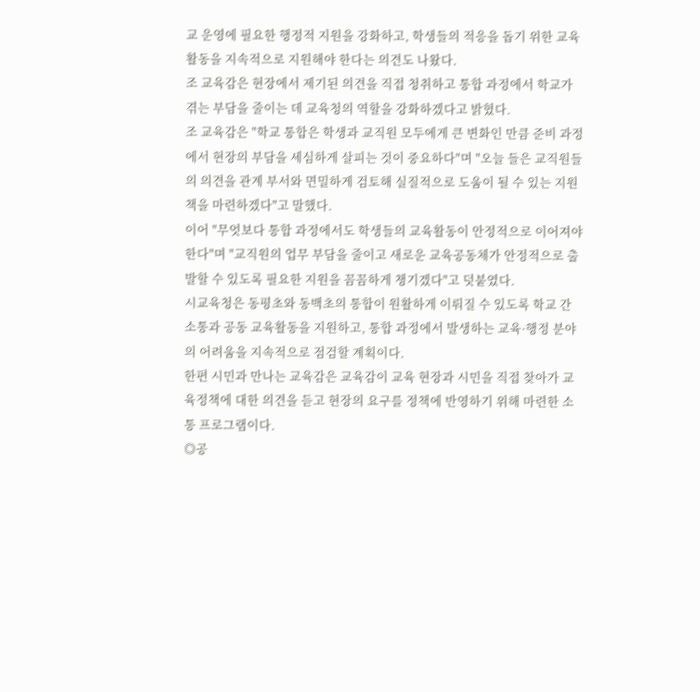교 운영에 필요한 행정적 지원을 강화하고, 학생들의 적응을 돕기 위한 교육활동을 지속적으로 지원해야 한다는 의견도 나왔다.
조 교육감은 현장에서 제기된 의견을 직접 청취하고 통합 과정에서 학교가 겪는 부담을 줄이는 데 교육청의 역할을 강화하겠다고 밝혔다.
조 교육감은 "학교 통합은 학생과 교직원 모두에게 큰 변화인 만큼 준비 과정에서 현장의 부담을 세심하게 살피는 것이 중요하다"며 "오늘 들은 교직원들의 의견을 관계 부서와 면밀하게 검토해 실질적으로 도움이 될 수 있는 지원책을 마련하겠다"고 말했다.
이어 "무엇보다 통합 과정에서도 학생들의 교육활동이 안정적으로 이어져야 한다"며 "교직원의 업무 부담을 줄이고 새로운 교육공동체가 안정적으로 출발할 수 있도록 필요한 지원을 꼼꼼하게 챙기겠다"고 덧붙였다.
시교육청은 동평초와 동백초의 통합이 원활하게 이뤄질 수 있도록 학교 간 소통과 공동 교육활동을 지원하고, 통합 과정에서 발생하는 교육·행정 분야의 어려움을 지속적으로 점검할 계획이다.
한편 시민과 만나는 교육감은 교육감이 교육 현장과 시민을 직접 찾아가 교육정책에 대한 의견을 듣고 현장의 요구를 정책에 반영하기 위해 마련한 소통 프로그램이다.
◎공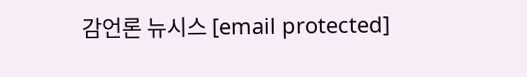감언론 뉴시스 [email protected]